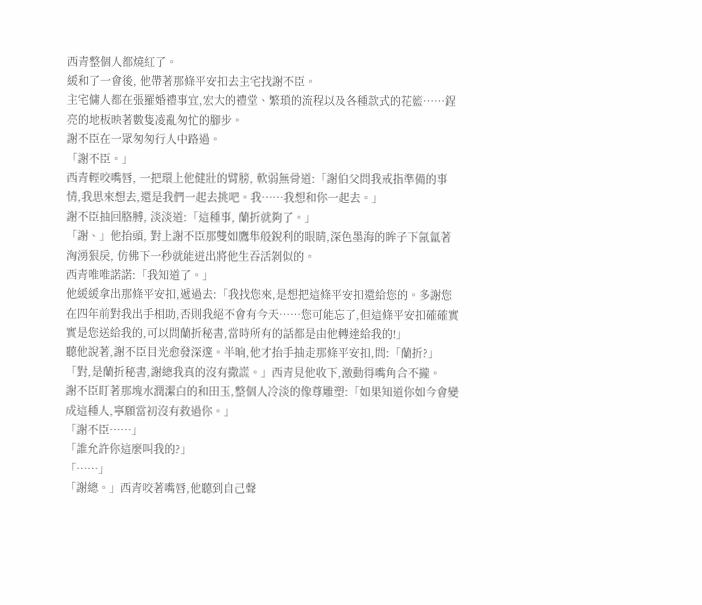西青整個人都燒紅了。
緩和了一會後, 他帶著那條平安扣去主宅找謝不臣。
主宅傭人都在張羅婚禮事宜,宏大的禮堂、繁瑣的流程以及各種款式的花籃……鋥亮的地板映著數隻凌亂匆忙的腳步。
謝不臣在一眾匆匆行人中路過。
「謝不臣。」
西青輕咬嘴唇, 一把環上他健壯的臂膀, 軟弱無骨道:「謝伯父問我戒指準備的事情,我思來想去,還是我們一起去挑吧。我……我想和你一起去。」
謝不臣抽回胳膊, 淡淡道:「這種事, 蘭折就夠了。」
「謝、」他抬頭, 對上謝不臣那雙如鷹隼般銳利的眼睛,深色墨海的眸子下氤氳著洶湧狠戾, 仿佛下一秒就能迸出將他生吞活剝似的。
西青唯唯諾諾:「我知道了。」
他緩緩拿出那條平安扣,遞過去:「我找您來,是想把這條平安扣還給您的。多謝您在四年前對我出手相助,否則我絕不會有今天……您可能忘了,但這條平安扣確確實實是您送給我的,可以問蘭折秘書,當時所有的話都是由他轉達給我的!」
聽他說著,謝不臣目光愈發深邃。半晌,他才抬手抽走那條平安扣,問:「蘭折?」
「對,是蘭折秘書,謝總我真的沒有撒謊。」西青見他收下,激動得嘴角合不攏。
謝不臣盯著那塊水潤潔白的和田玉,整個人冷淡的像尊雕塑:「如果知道你如今會變成這種人,寧願當初沒有救過你。」
「謝不臣……」
「誰允許你這麼叫我的?」
「……」
「謝總。」西青咬著嘴唇,他聽到自己聲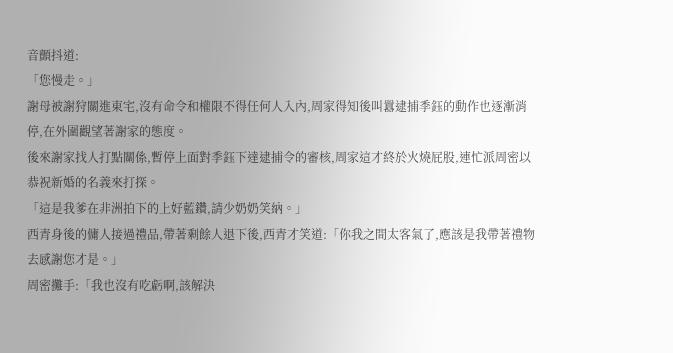音顫抖道:
「您慢走。」
謝母被謝狩關進東宅,沒有命令和權限不得任何人入內,周家得知後叫囂逮捕季鈺的動作也逐漸消停,在外圍觀望著謝家的態度。
後來謝家找人打點關係,暫停上面對季鈺下達逮捕令的審核,周家這才終於火燒屁股,連忙派周密以恭祝新婚的名義來打探。
「這是我爹在非洲拍下的上好藍鑽,請少奶奶笑納。」
西青身後的傭人接過禮品,帶著剩餘人退下後,西青才笑道:「你我之間太客氣了,應該是我帶著禮物去感謝您才是。」
周密攤手:「我也沒有吃虧啊,該解決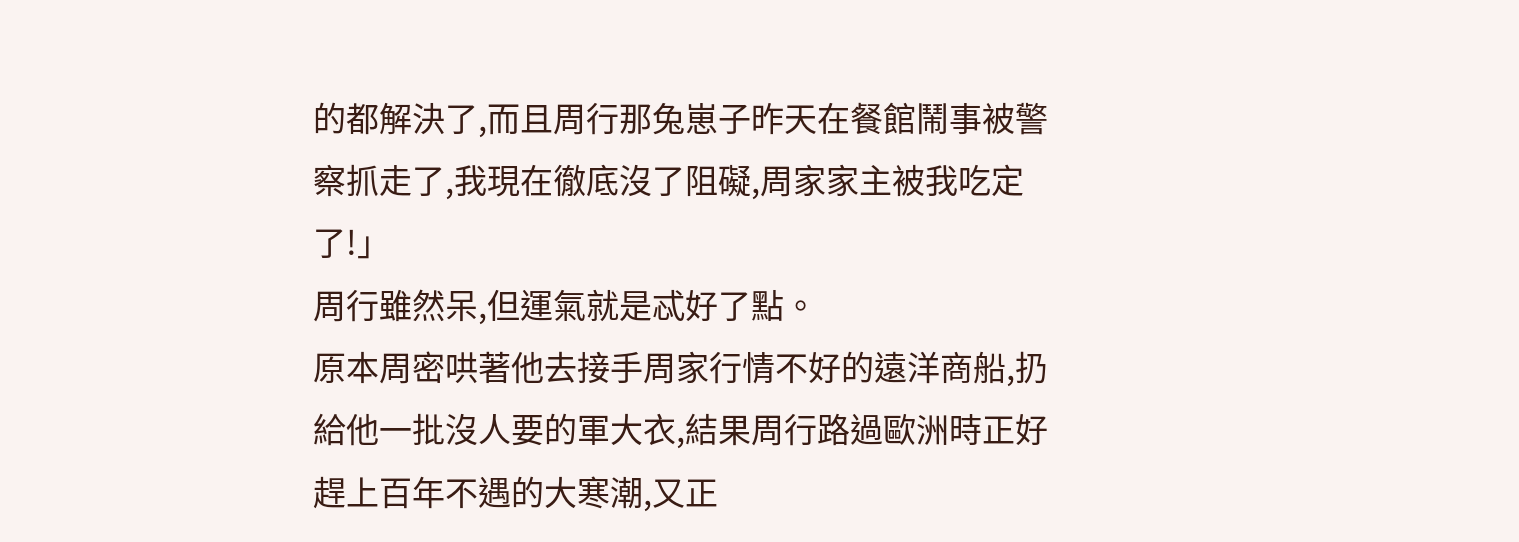的都解決了,而且周行那兔崽子昨天在餐館鬧事被警察抓走了,我現在徹底沒了阻礙,周家家主被我吃定了!」
周行雖然呆,但運氣就是忒好了點。
原本周密哄著他去接手周家行情不好的遠洋商船,扔給他一批沒人要的軍大衣,結果周行路過歐洲時正好趕上百年不遇的大寒潮,又正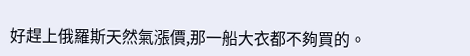好趕上俄羅斯天然氣漲價,那一船大衣都不夠買的。